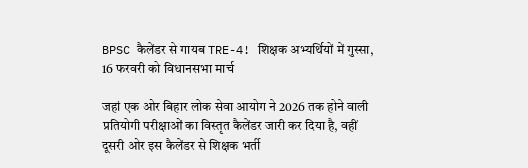BPSC कैलेंडर से गायब TRE-4! शिक्षक अभ्यर्थियों में गुस्सा, 16 फरवरी को विधानसभा मार्च

जहां एक ओर बिहार लोक सेवा आयोग ने 2026 तक होने वाली प्रतियोगी परीक्षाओं का विस्तृत कैलेंडर जारी कर दिया है, वहीं दूसरी ओर इस कैलेंडर से शिक्षक भर्ती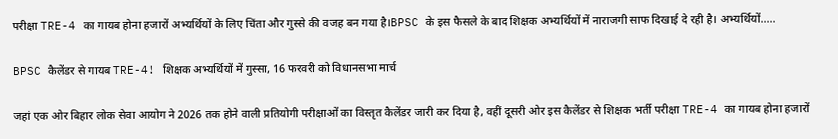परीक्षा TRE-4 का गायब होना हजारों अभ्यर्थियों के लिए चिंता और गुस्से की वजह बन गया है।BPSC के इस फैसले के बाद शिक्षक अभ्यर्थियों में नाराजगी साफ दिखाई दे रही है। अभ्यर्थियों.....

BPSC कैलेंडर से गायब TRE-4! शिक्षक अभ्यर्थियों में गुस्सा, 16 फरवरी को विधानसभा मार्च

जहां एक ओर बिहार लोक सेवा आयोग ने 2026 तक होने वाली प्रतियोगी परीक्षाओं का विस्तृत कैलेंडर जारी कर दिया है, वहीं दूसरी ओर इस कैलेंडर से शिक्षक भर्ती परीक्षा TRE-4 का गायब होना हजारों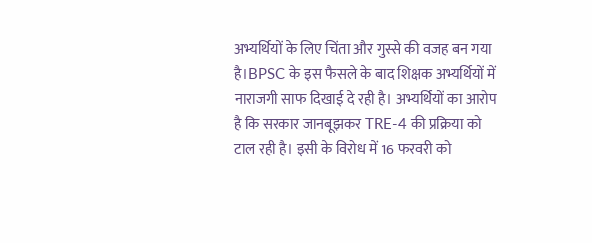अभ्यर्थियों के लिए चिंता और गुस्से की वजह बन गया है।BPSC के इस फैसले के बाद शिक्षक अभ्यर्थियों में नाराजगी साफ दिखाई दे रही है। अभ्यर्थियों का आरोप है कि सरकार जानबूझकर TRE-4 की प्रक्रिया को टाल रही है। इसी के विरोध में 16 फरवरी को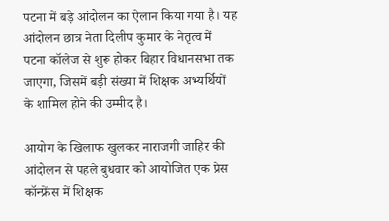पटना में बड़े आंदोलन का ऐलान किया गया है। यह आंदोलन छात्र नेता दिलीप कुमार के नेतृत्व में पटना कॉलेज से शुरू होकर बिहार विधानसभा तक जाएगा, जिसमें बड़ी संख्या में शिक्षक अभ्यर्थियों के शामिल होने की उम्मीद है।

आयोग के खिलाफ खुलकर नाराजगी जाहिर की
आंदोलन से पहले बुधवार को आयोजित एक प्रेस कॉन्फ्रेंस में शिक्षक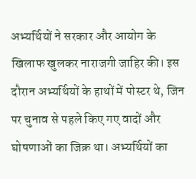अभ्यर्थियों ने सरकार और आयोग के खिलाफ खुलकर नाराजगी जाहिर की। इस दौरान अभ्यर्थियों के हाथों में पोस्टर थे, जिन पर चुनाव से पहले किए गए वादों और घोषणाओं का जिक्र था। अभ्यर्थियों का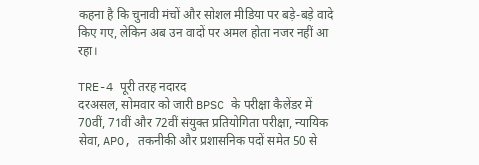कहना है कि चुनावी मंचों और सोशल मीडिया पर बड़े-बड़े वादे किए गए, लेकिन अब उन वादों पर अमल होता नजर नहीं आ रहा।

TRE-4 पूरी तरह नदारद
दरअसल, सोमवार को जारी BPSC के परीक्षा कैलेंडर में 70वीं, 71वीं और 72वीं संयुक्त प्रतियोगिता परीक्षा, न्यायिक सेवा, APO, तकनीकी और प्रशासनिक पदों समेत 50 से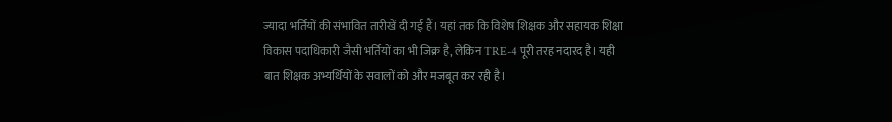ज्यादा भर्तियों की संभावित तारीखें दी गई हैं। यहां तक कि विशेष शिक्षक और सहायक शिक्षा विकास पदाधिकारी जैसी भर्तियों का भी जिक्र है, लेकिन TRE-4 पूरी तरह नदारद है। यही बात शिक्षक अभ्यर्थियों के सवालों को और मजबूत कर रही है।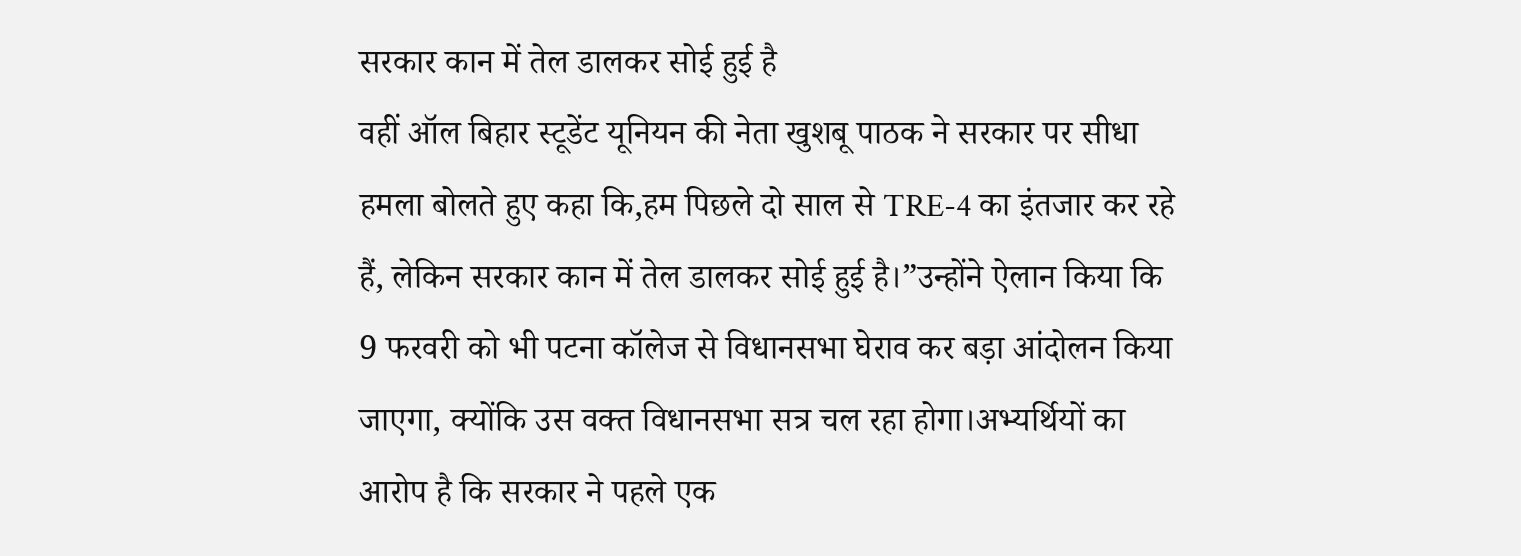सरकार कान में तेल डालकर सोई हुई है
वहीं ऑल बिहार स्टूडेंट यूनियन की नेता खुशबू पाठक ने सरकार पर सीधा हमला बोलते हुए कहा कि,हम पिछले दो साल से TRE-4 का इंतजार कर रहे हैं, लेकिन सरकार कान में तेल डालकर सोई हुई है।”उन्होंने ऐलान किया कि 9 फरवरी को भी पटना कॉलेज से विधानसभा घेराव कर बड़ा आंदोलन किया जाएगा, क्योंकि उस वक्त विधानसभा सत्र चल रहा होगा।अभ्यर्थियों का आरोप है कि सरकार ने पहले एक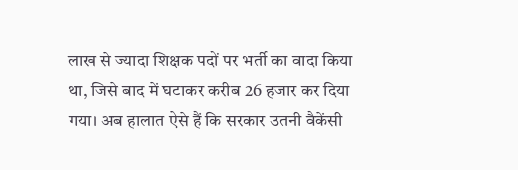लाख से ज्यादा शिक्षक पदों पर भर्ती का वादा किया था, जिसे बाद में घटाकर करीब 26 हजार कर दिया गया। अब हालात ऐसे हैं कि सरकार उतनी वैकेंसी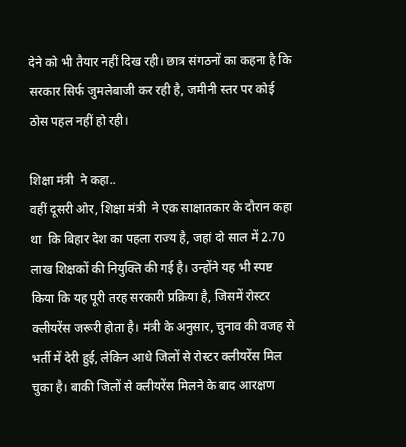देने को भी तैयार नहीं दिख रही। छात्र संगठनों का कहना है कि सरकार सिर्फ जुमलेबाजी कर रही है, जमीनी स्तर पर कोई ठोस पहल नहीं हो रही।

शिक्षा मंत्री  ने कहा..
वहीं दूसरी ओर, शिक्षा मंत्री  ने एक साक्षातकार के दौरान कहा था  कि बिहार देश का पहला राज्य है, जहां दो साल में 2.70 लाख शिक्षकों की नियुक्ति की गई है। उन्होंने यह भी स्पष्ट किया कि यह पूरी तरह सरकारी प्रक्रिया है, जिसमें रोस्टर क्लीयरेंस जरूरी होता है। मंत्री के अनुसार, चुनाव की वजह से भर्ती में देरी हुई, लेकिन आधे जिलों से रोस्टर क्लीयरेंस मिल चुका है। बाकी जिलों से क्लीयरेंस मिलने के बाद आरक्षण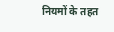नियमों के तहत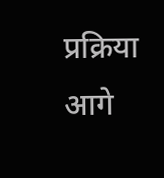प्रक्रिया आगे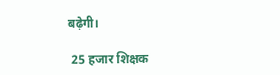बढ़ेगी।

 25 हजार शिक्षक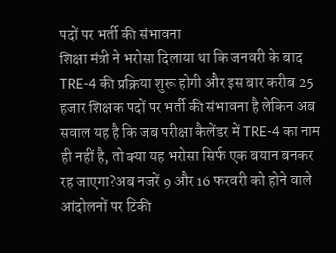पदों पर भर्ती की संभावना
शिक्षा मंत्री ने भरोसा दिलाया था कि जनवरी के बाद TRE-4 की प्रक्रिया शुरू होगी और इस बार करीब 25 हजार शिक्षक पदों पर भर्ती की संभावना है लेकिन अब सवाल यह है कि जब परीक्षा कैलेंडर में TRE-4 का नाम ही नहीं है, तो क्या यह भरोसा सिर्फ एक बयान बनकर रह जाएगा?अब नजरें 9 और 16 फरवरी को होने वाले आंदोलनों पर टिकी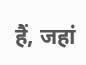हैं, जहां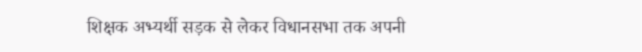शिक्षक अभ्यर्थी सड़क से लेकर विधानसभा तक अपनी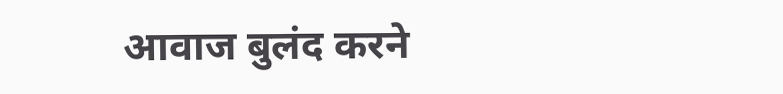आवाज बुलंद करने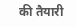की तैयारी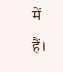में हैं।